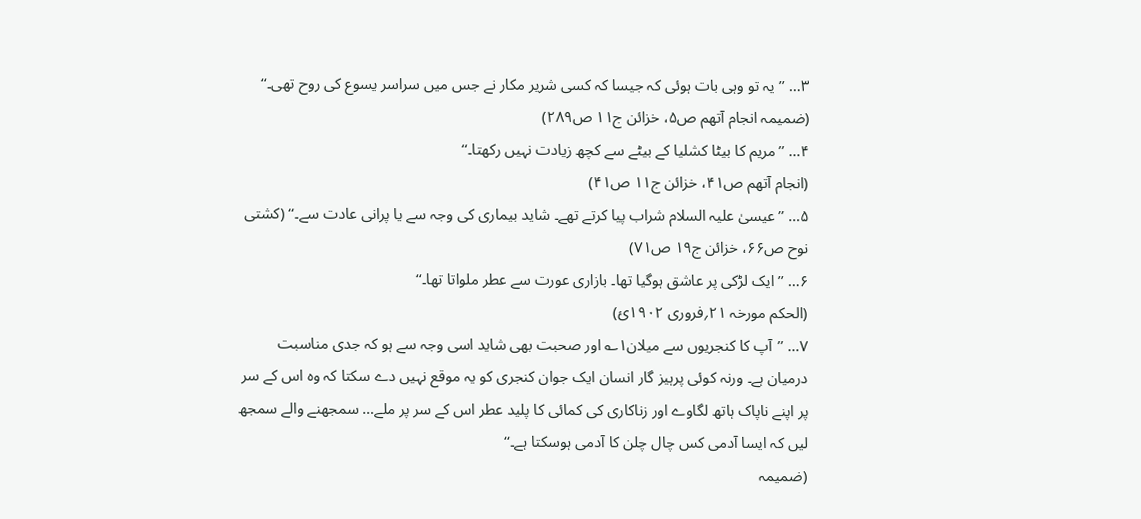۳… ’’یہ تو وہی بات ہوئی کہ جیسا کہ کسی شریر مکار نے جس میں سراسر یسوع کی روح تھی۔‘‘ (ضمیمہ انجام آتھم ص۵، خزائن ج۱۱ ص۲۸۹)
۴… ’’مریم کا بیٹا کشلیا کے بیٹے سے کچھ زیادت نہیں رکھتا۔‘‘
(انجام آتھم ص۴۱، خزائن ج۱۱ ص۴۱)
۵… ’’عیسیٰ علیہ السلام شراب پیا کرتے تھے۔ شاید بیماری کی وجہ سے یا پرانی عادت سے۔‘‘ (کشتی نوح ص۶۶، خزائن ج۱۹ ص۷۱)
۶… ’’ایک لڑکی پر عاشق ہوگیا تھا۔ بازاری عورت سے عطر ملواتا تھا۔‘‘
(الحکم مورخہ ۲۱؍فروری ۱۹۰۲ئ)
۷… ’’آپ کا کنجریوں سے میلان۱؎ اور صحبت بھی شاید اسی وجہ سے ہو کہ جدی مناسبت درمیان ہے۔ ورنہ کوئی پرہیز گار انسان ایک جوان کنجری کو یہ موقع نہیں دے سکتا کہ وہ اس کے سر پر اپنے ناپاک ہاتھ لگاوے اور زناکاری کی کمائی کا پلید عطر اس کے سر پر ملے… سمجھنے والے سمجھ لیں کہ ایسا آدمی کس چال چلن کا آدمی ہوسکتا ہے۔‘‘
(ضمیمہ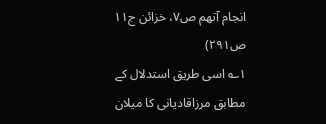انجام آتھم ص۷، خزائن ج۱۱ ص۲۹۱)
۱؎ اسی طریق استدلال کے مطابق مرزاقادیانی کا میلان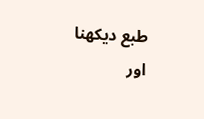طبع دیکھنا اور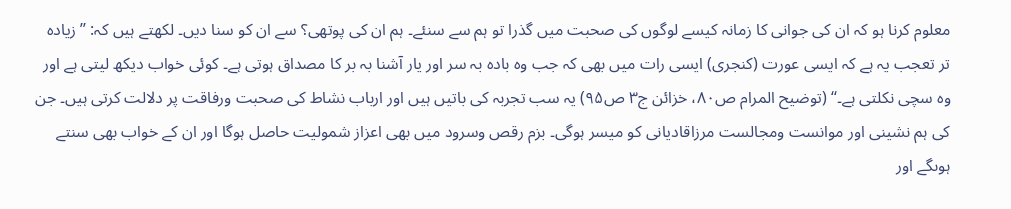معلوم کرنا ہو کہ ان کی جوانی کا زمانہ کیسے لوگوں کی صحبت میں گذرا تو ہم سے سنئے۔ ہم ان کی پوتھی؟ سے ان کو سنا دیں۔ لکھتے ہیں کہ: ’’زیادہ تر تعجب یہ ہے کہ ایسی عورت (کنجری) ایسی رات میں بھی کہ جب وہ بادہ بہ سر اور یار آشنا بہ بر کا مصداق ہوتی ہے۔ کوئی خواب دیکھ لیتی ہے اور وہ سچی نکلتی ہے۔‘‘ (توضیح المرام ص۸۰، خزائن ج۳ ص۹۵) یہ سب تجربہ کی باتیں ہیں اور ارباب نشاط کی صحبت ورفاقت پر دلالت کرتی ہیں۔ جن کی ہم نشینی اور موانست ومجالست مرزاقادیانی کو میسر ہوگی۔ بزم رقص وسرود میں بھی اعزاز شمولیت حاصل ہوگا اور ان کے خواب بھی سنتے ہوںگے اور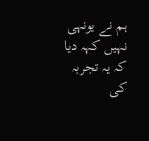ہم نے یونہی نہیں کہہ دیا کہ یہ تجربہ کی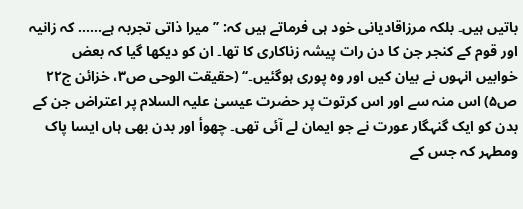باتیں ہیں۔ بلکہ مرزاقادیانی خود ہی فرماتے ہیں کہ: ’’میرا ذاتی تجربہ ہے…… کہ زانیہ اور قوم کے کنجر جن کا دن رات پیشہ زناکاری کا تھا۔ ان کو دیکھا گیا کہ بعض خوابیں انہوں نے بیان کیں اور وہ پوری ہوگئیں۔‘‘ (حقیقت الوحی ص۳، خزائن ج۲۲ ص۵) اس منہ سے اور اس کرتوت پر حضرت عیسیٰ علیہ السلام پر اعتراض جن کے بدن کو ایک گنہگار عورت نے جو ایمان لے آئی تھی۔ چھوأ اور بدن بھی ہاں ایسا پاک ومطہر کہ جس کے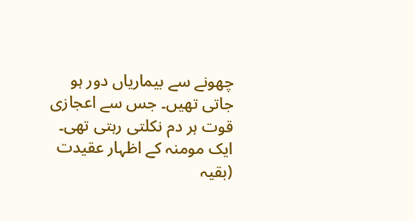چھونے سے بیماریاں دور ہو جاتی تھیں۔ جس سے اعجازی قوت ہر دم نکلتی رہتی تھی۔ ایک مومنہ کے اظہار عقیدت (بقیہ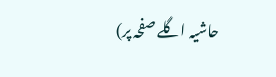حاشیہ اگلے صفحہ پر)